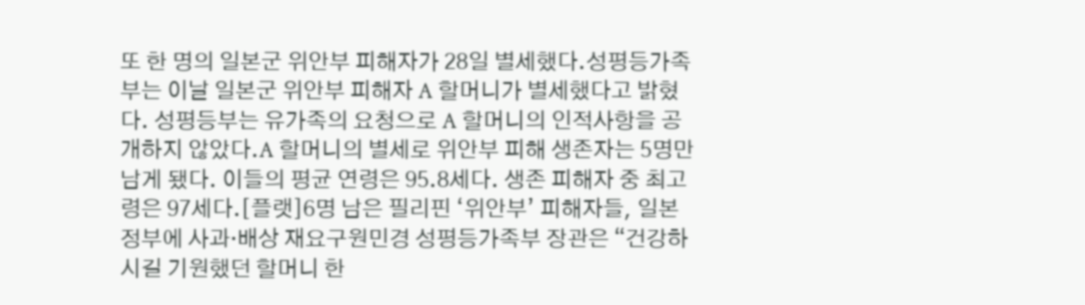또 한 명의 일본군 위안부 피해자가 28일 별세했다.성평등가족부는 이날 일본군 위안부 피해자 A 할머니가 별세했다고 밝혔다. 성평등부는 유가족의 요청으로 A 할머니의 인적사항을 공개하지 않았다.A 할머니의 별세로 위안부 피해 생존자는 5명만 남게 됐다. 이들의 평균 연령은 95.8세다. 생존 피해자 중 최고령은 97세다.[플랫]6명 남은 필리핀 ‘위안부’ 피해자들, 일본 정부에 사과·배상 재요구원민경 성평등가족부 장관은 “건강하시길 기원했던 할머니 한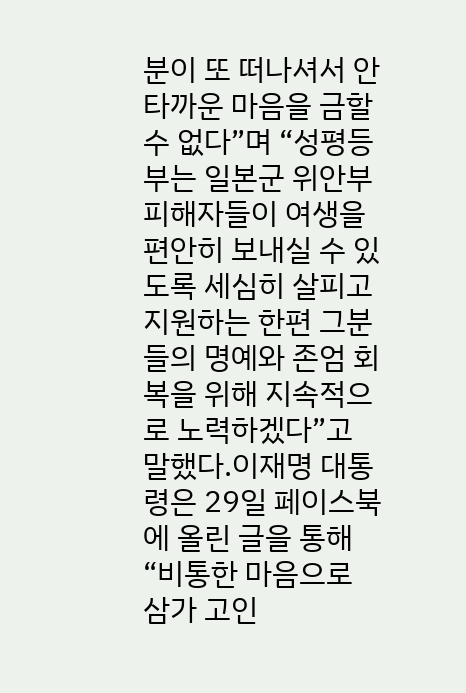분이 또 떠나셔서 안타까운 마음을 금할 수 없다”며 “성평등부는 일본군 위안부 피해자들이 여생을 편안히 보내실 수 있도록 세심히 살피고 지원하는 한편 그분들의 명예와 존엄 회복을 위해 지속적으로 노력하겠다”고 말했다.이재명 대통령은 29일 페이스북에 올린 글을 통해 “비통한 마음으로 삼가 고인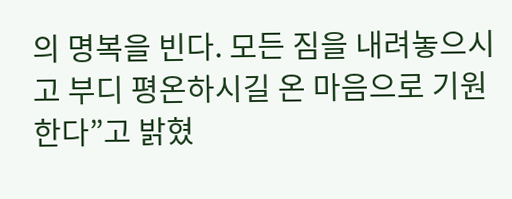의 명복을 빈다. 모든 짐을 내려놓으시고 부디 평온하시길 온 마음으로 기원한다”고 밝혔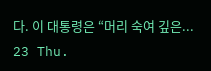다. 이 대통령은 “머리 숙여 깊은...
23 Thu.